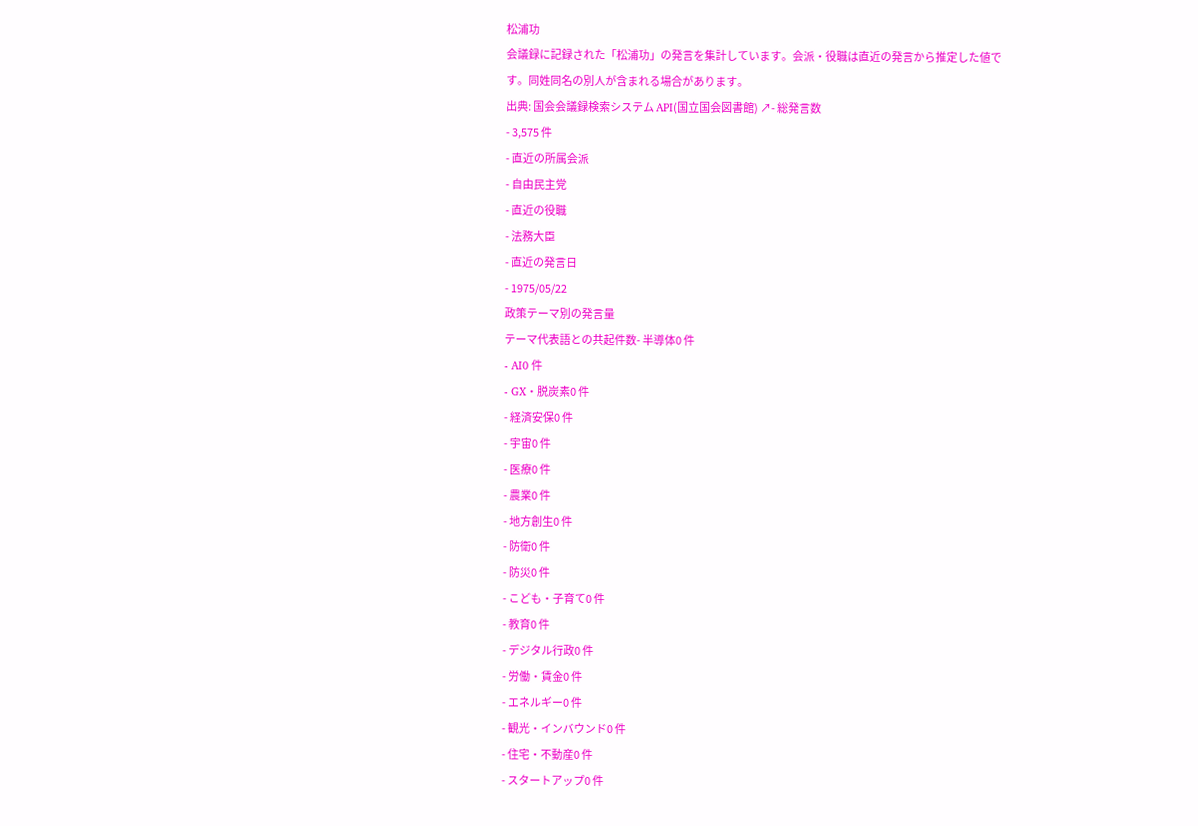松浦功
会議録に記録された「松浦功」の発言を集計しています。会派・役職は直近の発言から推定した値です。同姓同名の別人が含まれる場合があります。
出典: 国会会議録検索システム API(国立国会図書館) ↗- 総発言数
- 3,575 件
- 直近の所属会派
- 自由民主党
- 直近の役職
- 法務大臣
- 直近の発言日
- 1975/05/22
政策テーマ別の発言量
テーマ代表語との共起件数- 半導体0 件
- AI0 件
- GX・脱炭素0 件
- 経済安保0 件
- 宇宙0 件
- 医療0 件
- 農業0 件
- 地方創生0 件
- 防衛0 件
- 防災0 件
- こども・子育て0 件
- 教育0 件
- デジタル行政0 件
- 労働・賃金0 件
- エネルギー0 件
- 観光・インバウンド0 件
- 住宅・不動産0 件
- スタートアップ0 件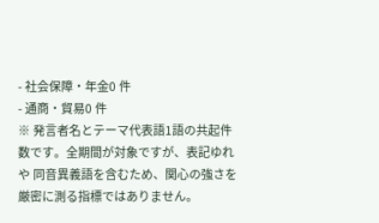- 社会保障・年金0 件
- 通商・貿易0 件
※ 発言者名とテーマ代表語1語の共起件数です。全期間が対象ですが、表記ゆれや 同音異義語を含むため、関心の強さを厳密に測る指標ではありません。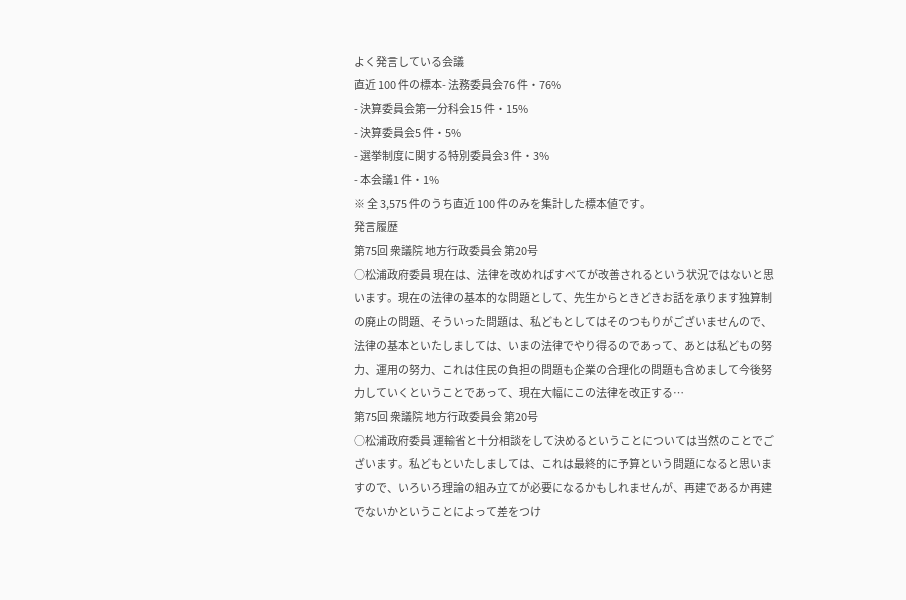よく発言している会議
直近 100 件の標本- 法務委員会76 件・76%
- 決算委員会第一分科会15 件・15%
- 決算委員会5 件・5%
- 選挙制度に関する特別委員会3 件・3%
- 本会議1 件・1%
※ 全 3,575 件のうち直近 100 件のみを集計した標本値です。
発言履歴
第75回 衆議院 地方行政委員会 第20号
○松浦政府委員 現在は、法律を改めればすべてが改善されるという状況ではないと思います。現在の法律の基本的な問題として、先生からときどきお話を承ります独算制の廃止の問題、そういった問題は、私どもとしてはそのつもりがございませんので、法律の基本といたしましては、いまの法律でやり得るのであって、あとは私どもの努力、運用の努力、これは住民の負担の問題も企業の合理化の問題も含めまして今後努力していくということであって、現在大幅にこの法律を改正する…
第75回 衆議院 地方行政委員会 第20号
○松浦政府委員 運輸省と十分相談をして決めるということについては当然のことでございます。私どもといたしましては、これは最終的に予算という問題になると思いますので、いろいろ理論の組み立てが必要になるかもしれませんが、再建であるか再建でないかということによって差をつけ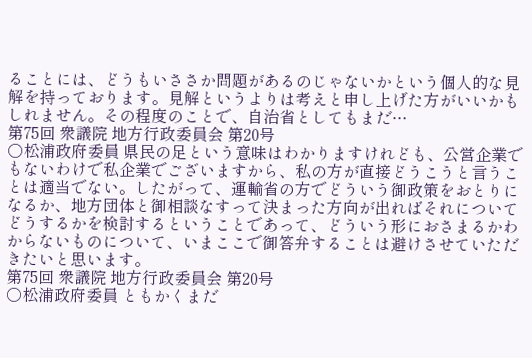ることには、どうもいささか問題があるのじゃないかという個人的な見解を持っております。見解というよりは考えと申し上げた方がいいかもしれません。その程度のことで、自治省としてもまだ…
第75回 衆議院 地方行政委員会 第20号
○松浦政府委員 県民の足という意味はわかりますけれども、公営企業でもないわけで私企業でございますから、私の方が直接どうこうと言うことは適当でない。したがって、運輸省の方でどういう御政策をおとりになるか、地方団体と御相談なすって決まった方向が出ればそれについてどうするかを検討するということであって、どういう形におさまるかわからないものについて、いまここで御答弁することは避けさせていただきたいと思います。
第75回 衆議院 地方行政委員会 第20号
○松浦政府委員 ともかくまだ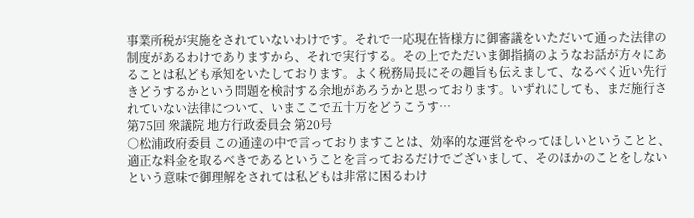事業所税が実施をされていないわけです。それで一応現在皆様方に御審議をいただいて通った法律の制度があるわけでありますから、それで実行する。その上でただいま御指摘のようなお話が方々にあることは私ども承知をいたしております。よく税務局長にその趣旨も伝えまして、なるべく近い先行きどうするかという問題を検討する余地があろうかと思っております。いずれにしても、まだ施行されていない法律について、いまここで五十万をどうこうす…
第75回 衆議院 地方行政委員会 第20号
○松浦政府委員 この通達の中で言っておりますことは、効率的な運営をやってほしいということと、適正な料金を取るべきであるということを言っておるだけでございまして、そのほかのことをしないという意味で御理解をされては私どもは非常に困るわけ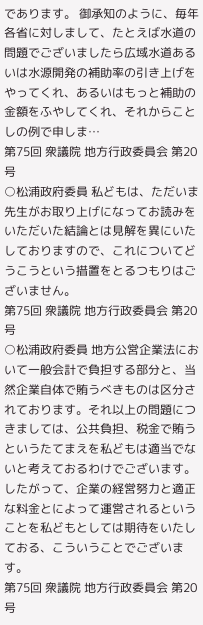であります。 御承知のように、毎年各省に対しまして、たとえば水道の問題でございましたら広域水道あるいは水源開発の補助率の引き上げをやってくれ、あるいはもっと補助の金額をふやしてくれ、それからことしの例で申しま…
第75回 衆議院 地方行政委員会 第20号
○松浦政府委員 私どもは、ただいま先生がお取り上げになってお読みをいただいた結論とは見解を異にいたしておりますので、これについてどうこうという措置をとるつもりはございません。
第75回 衆議院 地方行政委員会 第20号
○松浦政府委員 地方公営企業法において一般会計で負担する部分と、当然企業自体で賄うべきものは区分されております。それ以上の問題につきましては、公共負担、税金で賄うというたてまえを私どもは適当でないと考えておるわけでございます。したがって、企業の経営努力と適正な料金とによって運営されるということを私どもとしては期待をいたしておる、こういうことでございます。
第75回 衆議院 地方行政委員会 第20号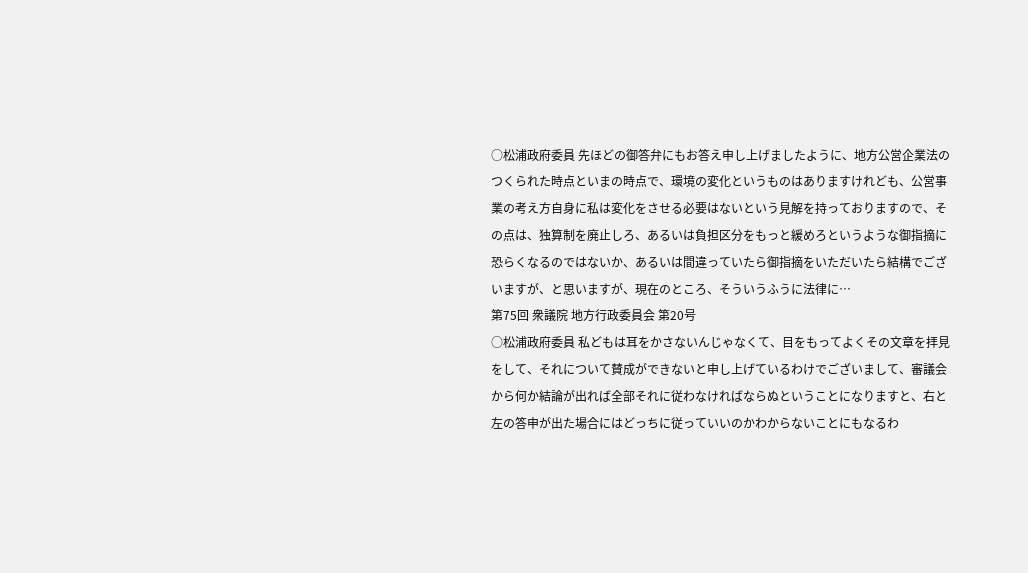○松浦政府委員 先ほどの御答弁にもお答え申し上げましたように、地方公営企業法のつくられた時点といまの時点で、環境の変化というものはありますけれども、公営事業の考え方自身に私は変化をさせる必要はないという見解を持っておりますので、その点は、独算制を廃止しろ、あるいは負担区分をもっと緩めろというような御指摘に恐らくなるのではないか、あるいは間違っていたら御指摘をいただいたら結構でございますが、と思いますが、現在のところ、そういうふうに法律に…
第75回 衆議院 地方行政委員会 第20号
○松浦政府委員 私どもは耳をかさないんじゃなくて、目をもってよくその文章を拝見をして、それについて賛成ができないと申し上げているわけでございまして、審議会から何か結論が出れば全部それに従わなければならぬということになりますと、右と左の答申が出た場合にはどっちに従っていいのかわからないことにもなるわ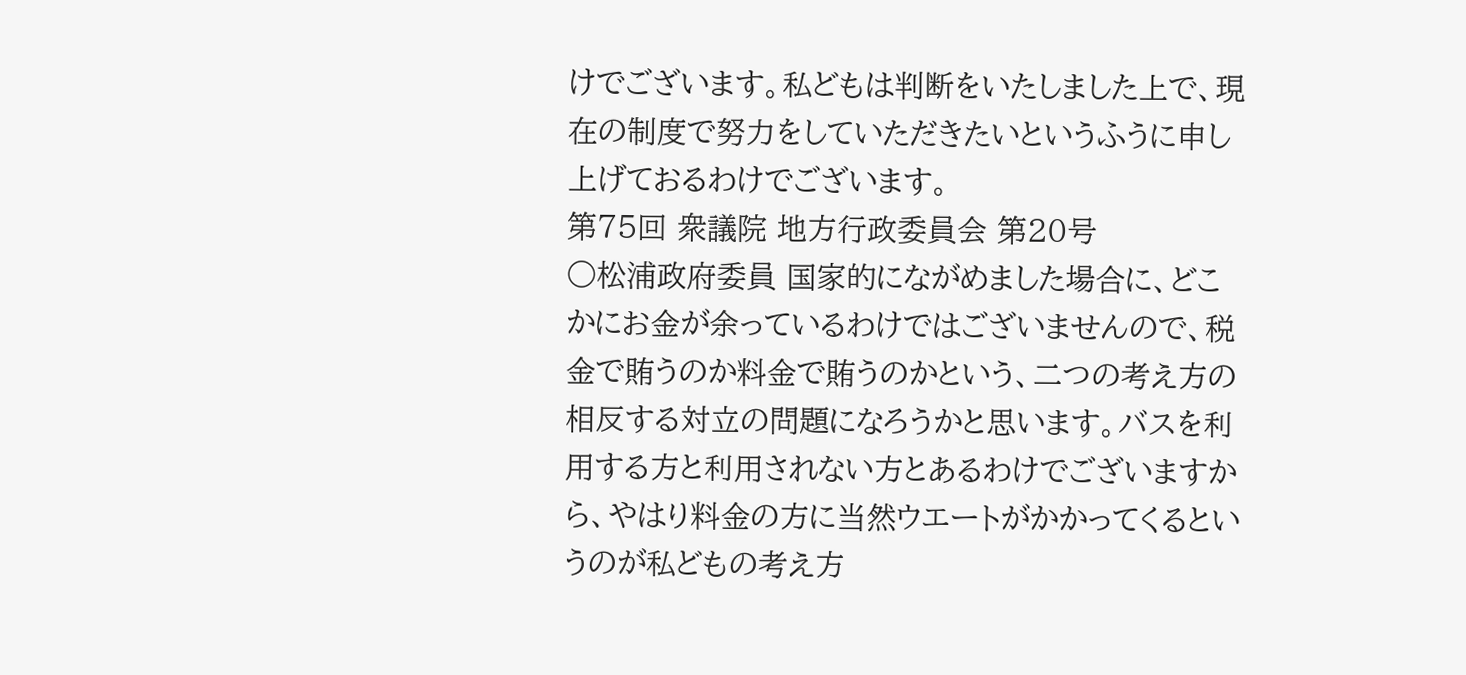けでございます。私どもは判断をいたしました上で、現在の制度で努力をしていただきたいというふうに申し上げておるわけでございます。
第75回 衆議院 地方行政委員会 第20号
○松浦政府委員 国家的にながめました場合に、どこかにお金が余っているわけではございませんので、税金で賄うのか料金で賄うのかという、二つの考え方の相反する対立の問題になろうかと思います。バスを利用する方と利用されない方とあるわけでございますから、やはり料金の方に当然ウエートがかかってくるというのが私どもの考え方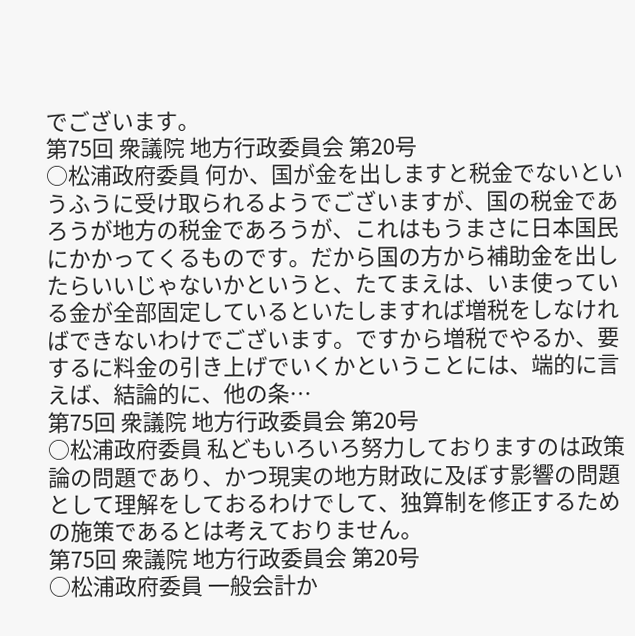でございます。
第75回 衆議院 地方行政委員会 第20号
○松浦政府委員 何か、国が金を出しますと税金でないというふうに受け取られるようでございますが、国の税金であろうが地方の税金であろうが、これはもうまさに日本国民にかかってくるものです。だから国の方から補助金を出したらいいじゃないかというと、たてまえは、いま使っている金が全部固定しているといたしますれば増税をしなければできないわけでございます。ですから増税でやるか、要するに料金の引き上げでいくかということには、端的に言えば、結論的に、他の条…
第75回 衆議院 地方行政委員会 第20号
○松浦政府委員 私どもいろいろ努力しておりますのは政策論の問題であり、かつ現実の地方財政に及ぼす影響の問題として理解をしておるわけでして、独算制を修正するための施策であるとは考えておりません。
第75回 衆議院 地方行政委員会 第20号
○松浦政府委員 一般会計か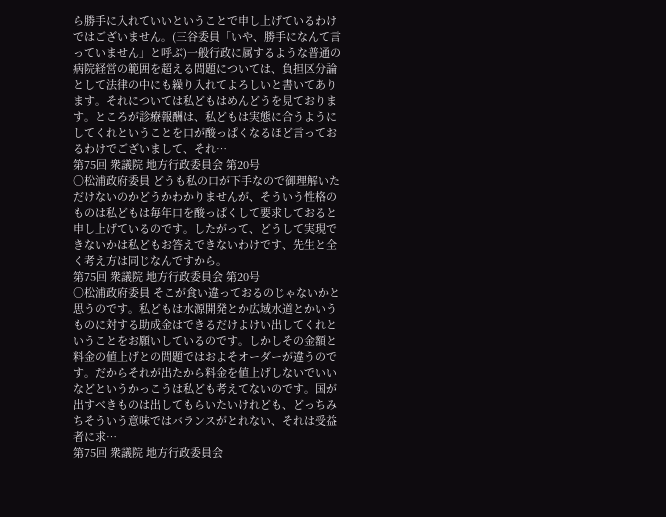ら勝手に入れていいということで申し上げているわけではございません。(三谷委員「いや、勝手になんて言っていません」と呼ぶ)一般行政に属するような普通の病院経営の範囲を超える問題については、負担区分論として法律の中にも繰り入れてよろしいと書いてあります。それについては私どもはめんどうを見ております。ところが診療報酬は、私どもは実態に合うようにしてくれということを口が酸っぱくなるほど言っておるわけでございまして、それ…
第75回 衆議院 地方行政委員会 第20号
○松浦政府委員 どうも私の口が下手なので御理解いただけないのかどうかわかりませんが、そういう性格のものは私どもは毎年口を酸っぱくして要求しておると申し上げているのです。したがって、どうして実現できないかは私どもお答えできないわけです、先生と全く考え方は同じなんですから。
第75回 衆議院 地方行政委員会 第20号
○松浦政府委員 そこが食い違っておるのじゃないかと思うのです。私どもは水源開発とか広域水道とかいうものに対する助成金はできるだけよけい出してくれということをお願いしているのです。しかしその金額と料金の値上げとの問題ではおよそオーダーが違うのです。だからそれが出たから料金を値上げしないでいいなどというかっこうは私ども考えてないのです。国が出すべきものは出してもらいたいけれども、どっちみちそういう意味ではバランスがとれない、それは受益者に求…
第75回 衆議院 地方行政委員会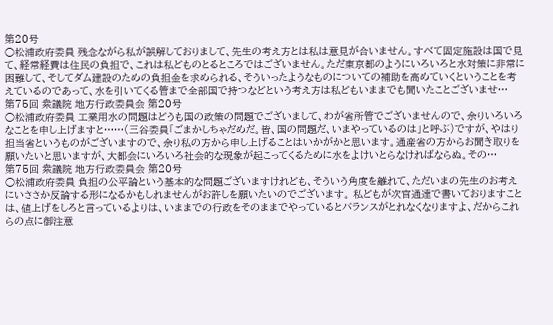第20号
○松浦政府委員 残念ながら私が誤解しておりまして、先生の考え方とは私は意見が合いません。すべて固定施設は国で見て、経常経費は住民の負担で、これは私どものとるところではございません。ただ東京都のようにいろいろと水対策に非常に困難して、そしてダム建設のための負担金を求められる、そういったようなものについての補助を高めていくということを考えているのであって、水を引いてくる管まで全部国で持つなどという考え方は私どもいままでも聞いたことございませ…
第75回 衆議院 地方行政委員会 第20号
○松浦政府委員 工業用水の問題はどうも国の政策の問題でございまして、わが省所管でございませんので、余りいろいろなことを申し上げますと……(三谷委員「ごまかしちゃだめだ。皆、国の問題だ、いまやっているのは」と呼ぶ)ですが、やはり担当省というものがございますので、余り私の方から申し上げることはいかがかと思います。通産省の方からお聞き取りを願いたいと思いますが、大都会にいろいろ社会的な現象が起こってくるために水をよけいとらなければならぬ。その…
第75回 衆議院 地方行政委員会 第20号
○松浦政府委員 負担の公平論という基本的な問題ございますけれども、そういう角度を離れて、ただいまの先生のお考えにいささか反論する形になるかもしれませんがお許しを願いたいのでございます。 私どもが次官通達で書いておりますことは、値上げをしろと言っているよりは、いままでの行政をそのままでやっているとバランスがとれなくなりますよ、だからこれらの点に御注意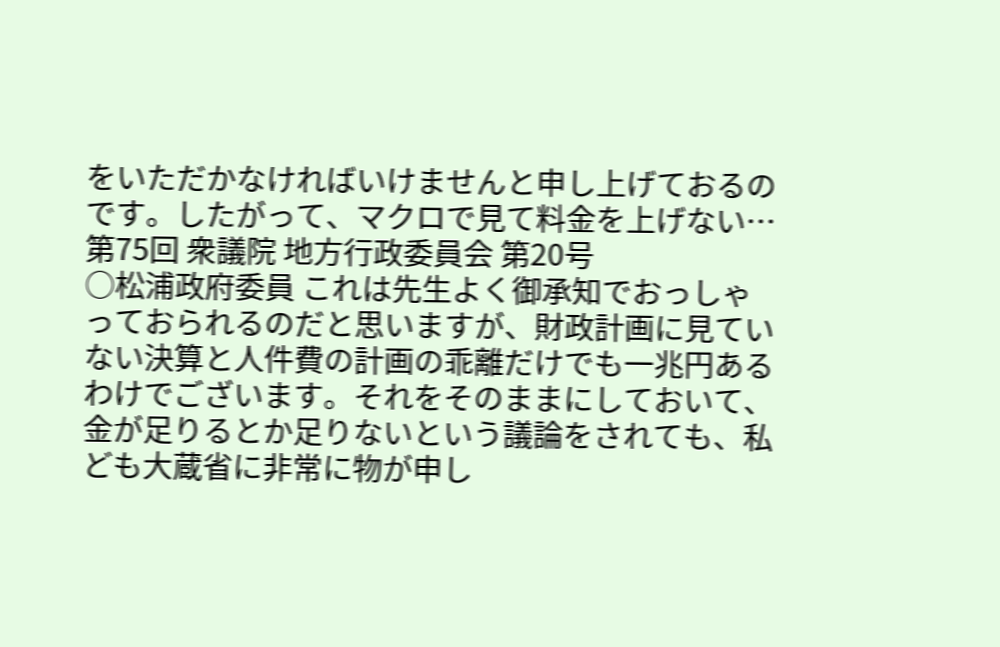をいただかなければいけませんと申し上げておるのです。したがって、マクロで見て料金を上げない…
第75回 衆議院 地方行政委員会 第20号
○松浦政府委員 これは先生よく御承知でおっしゃっておられるのだと思いますが、財政計画に見ていない決算と人件費の計画の乖離だけでも一兆円あるわけでございます。それをそのままにしておいて、金が足りるとか足りないという議論をされても、私ども大蔵省に非常に物が申し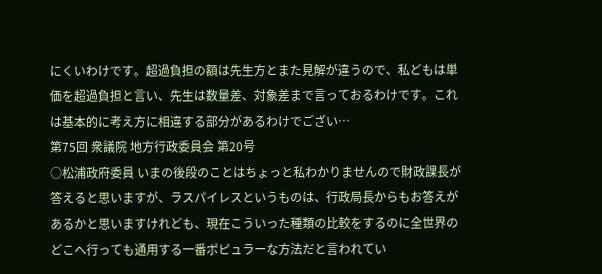にくいわけです。超過負担の額は先生方とまた見解が違うので、私どもは単価を超過負担と言い、先生は数量差、対象差まで言っておるわけです。これは基本的に考え方に相違する部分があるわけでござい…
第75回 衆議院 地方行政委員会 第20号
○松浦政府委員 いまの後段のことはちょっと私わかりませんので財政課長が答えると思いますが、ラスパイレスというものは、行政局長からもお答えがあるかと思いますけれども、現在こういった種類の比較をするのに全世界のどこへ行っても通用する一番ポピュラーな方法だと言われてい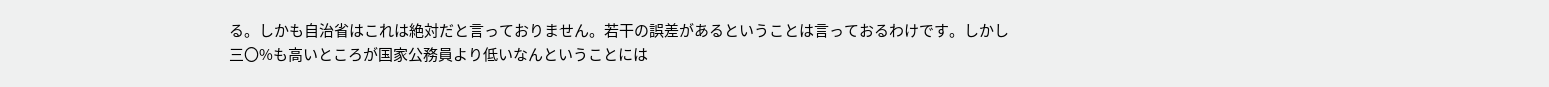る。しかも自治省はこれは絶対だと言っておりません。若干の誤差があるということは言っておるわけです。しかし三〇%も高いところが国家公務員より低いなんということには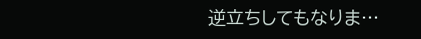逆立ちしてもなりま…